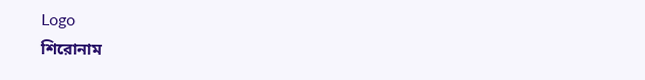Logo
শিরোনাম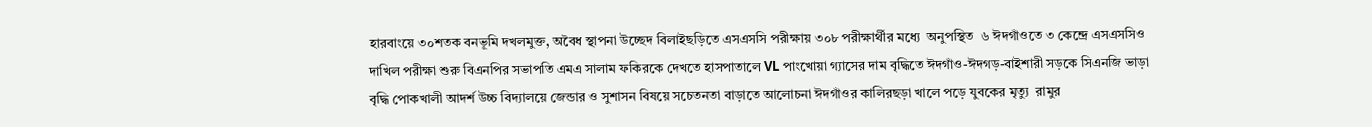হারবাংয়ে ৩০শতক বনভূমি দখলমুক্ত, অবৈধ স্থাপনা উচ্ছেদ বিলাইছড়িতে এসএসসি পরীক্ষায় ৩০৮ পরীক্ষার্থীর মধ্যে  অনুপস্থিত  ৬ ঈদগাঁওতে ৩ কেন্দ্রে এসএসসিও দাখিল পরীক্ষা শুরু বিএনপির সভাপতি এমএ সালাম ফকিরকে দেখতে হাসপাতালে VL পাংখোয়া গ্যাসের দাম বৃদ্ধিতে ঈদগাঁও-ঈদগড়-বাইশারী সড়কে সিএনজি ভাড়া বৃদ্ধি পোকখালী আদর্শ উচ্চ বিদ্যালয়ে জেন্ডার ও সুশাসন বিষয়ে সচেতনতা বাড়াতে আলোচনা ঈদগাঁওর কালিরছড়া খালে পড়ে যুবকের মৃত্যু  রামুর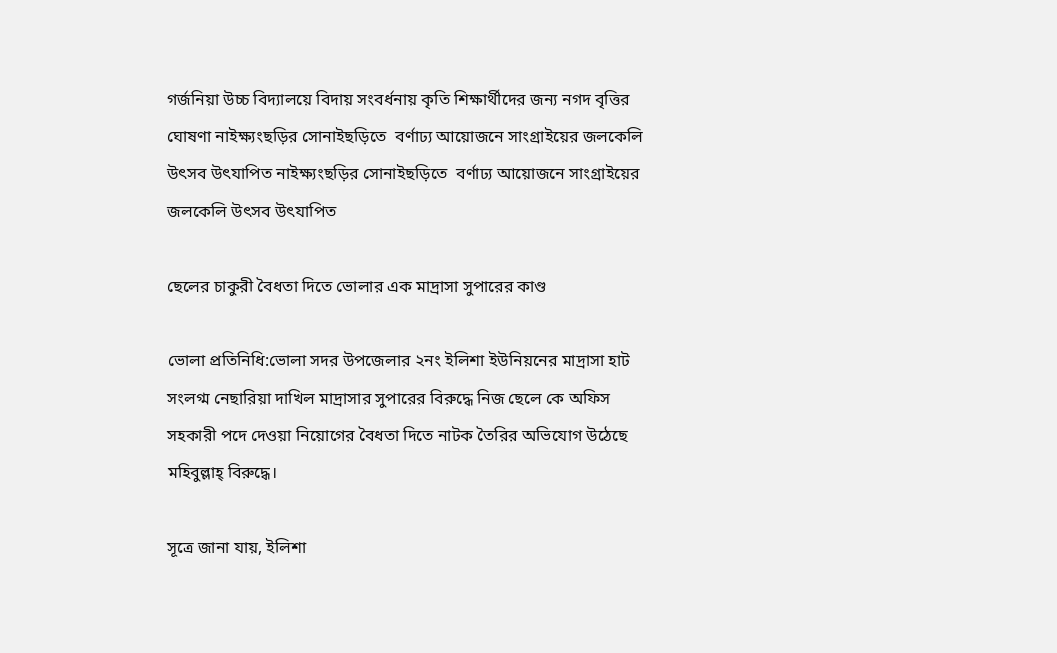গর্জনিয়া উচ্চ বিদ্যালয়ে বিদায় সংবর্ধনায় কৃতি শিক্ষার্থীদের জন্য নগদ বৃত্তির ঘোষণা নাইক্ষ্যংছড়ির সোনাইছড়িতে  বর্ণাঢ্য আয়োজনে সাংগ্রাইয়ের জলকেলি উৎসব উৎযাপিত নাইক্ষ্যংছড়ির সোনাইছড়িতে  বর্ণাঢ্য আয়োজনে সাংগ্রাইয়ের জলকেলি উৎসব উৎযাপিত

ছেলের চাকুরী বৈধতা দিতে ভোলার এক মাদ্রাসা সুপারের কাণ্ড

ভোলা প্রতিনিধি:ভোলা সদর উপজেলার ২নং ইলিশা ইউনিয়নের মাদ্রাসা হাট সংলগ্ম নেছারিয়া দাখিল মাদ্রাসার সুপারের বিরুদ্ধে নিজ ছেলে কে অফিস সহকারী পদে দেওয়া নিয়োগের বৈধতা দিতে নাটক তৈরির অভিযোগ উঠেছে মহিবুল্লাহ্ বিরুদ্ধে।

সূত্রে জানা যায়, ইলিশা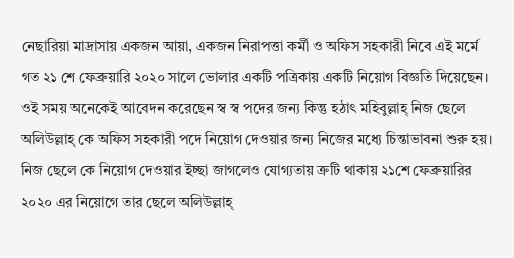নেছারিয়া মাদ্রাসায় একজন আয়া, একজন নিরাপত্তা কর্মী ও অফিস সহকারী নিবে এই মর্মে গত ২১ শে ফেব্রুয়ারি ২০২০ সালে ভোলার একটি পত্রিকায় একটি নিয়োগ বিজ্ঞতি দিয়েছেন।
ওই সময় অনেকেই আবেদন করেছেন স্ব স্ব পদের জন্য কিন্তু হঠাৎ মহিবুল্লাহ্ নিজ ছেলে অলিউল্লাহ্ কে অফিস সহকারী পদে নিয়োগ দেওয়ার জন্য নিজের মধ্যে চিন্তাভাবনা শুরু হয়।
নিজ ছেলে কে নিয়োগ দেওয়ার ইচ্ছা জাগলেও যোগ্যতায় ত্রুটি থাকায় ২১শে ফেব্রুয়ারির ২০২০ এর নিয়োগে তার ছেলে অলিউল্লাহ্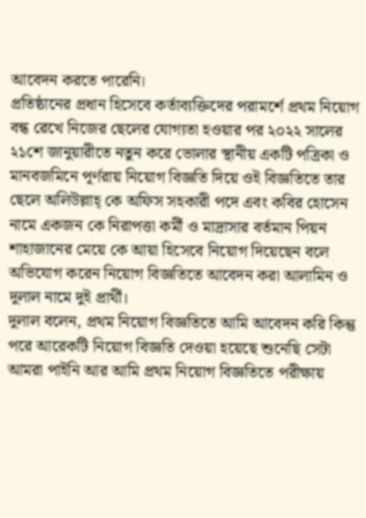আবেদন করতে পারেনি।
প্রতিষ্ঠানের প্রধান হিসেবে কর্তাব্যক্তিদের পরামর্শে প্রথম নিয়োগ বন্ধ রেখে নিজের ছেলের যোগ্যতা হওয়ার পর ২০২২ সালের ২১শে জানুয়ারীতে নতুন করে ভোলার স্থানীয় একটি পত্রিকা ও মানবজমিনে পূর্ণরায় নিয়োগ বিজ্ঞতি দিয়ে ওই বিজ্ঞতিতে তার ছেলে অলিউল্লাহ্ কে অফিস সহকারী পদে এবং কবির হোসেন নামে একজন কে নিরাপত্তা কর্মী ও মাদ্রাসার বর্তমান পিয়ন শাহাজানের মেয়ে কে আয়া হিসেবে নিয়োগ দিয়েছেন বলে অভিযোগ করেন নিয়োগ বিজ্ঞতিতে আবেদন করা আলামিন ও দুলাল নামে দুই প্রার্থী।
দুলাল বলেন, প্রথম নিয়োগ বিজ্ঞতিতে আমি আবেদন করি কিন্তু পরে আরেকটি নিয়োগ বিজ্ঞতি দেওয়া হয়েছে শুনেছি সেটা আমরা পাইনি আর আমি প্রথম নিয়োগ বিজ্ঞতিতে পরীক্ষায়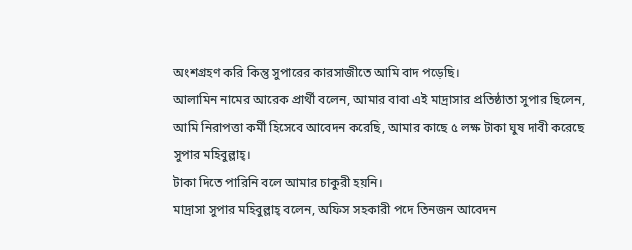অংশগ্রহণ করি কিন্তু সুপারের কারসাজীতে আমি বাদ পড়েছি।
আলামিন নামের আরেক প্রার্থী বলেন, আমার বাবা এই মাদ্রাসার প্রতিষ্ঠাতা সুপার ছিলেন, আমি নিরাপত্তা কর্মী হিসেবে আবেদন করেছি, আমার কাছে ৫ লক্ষ টাকা ঘুষ দাবী করেছে সুপার মহিবুল্লাহ্।
টাকা দিতে পারিনি বলে আমার চাকুরী হয়নি।
মাদ্রাসা সুপার মহিবুল্লাহ্ বলেন, অফিস সহকারী পদে তিনজন আবেদন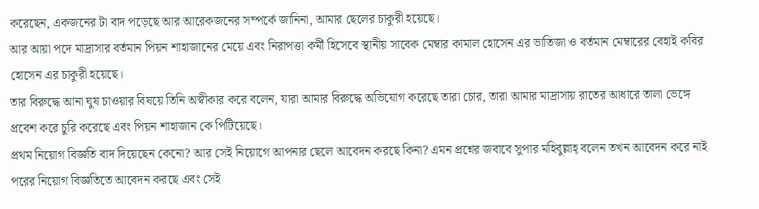করেছেন, একজনের টা বাদ পড়েছে আর আরেকজনের সম্পর্কে জানিনা, আমার ছেলের চাকুরী হয়েছে।
আর আয়া পদে মাদ্রাসার বর্তমান পিয়ন শাহাজানের মেয়ে এবং নিরাপত্তা কর্মী হিসেবে স্থানীয় সাবেক মেম্বার কামাল হোসেন এর ভাতিজা ও বর্তমান মেম্বারের বেহাই কবির হোসেন এর চাকুরী হয়েছে।
তার বিরুদ্ধে আনা ঘুষ চাওয়ার বিষয়ে তিনি অস্বীকার করে বলেন, যারা আমার বিরুদ্ধে অভিযোগ করেছে তারা চোর, তারা আমার মাদ্রাসায় রাতের আধারে তালা ভেঙ্গে প্রবেশ করে চুরি করেছে এবং পিয়ন শাহাজান কে পিটিয়েছে।
প্রথম নিয়োগ বিজ্ঞতি বাদ দিয়েছেন কেনো? আর সেই নিয়োগে আপনার ছেলে আবেদন করছে কিনা? এমন প্রশ্নের জবাবে সুপার মহিবুল্লাহ্ বলেন তখন আবেদন করে নাই পরের নিয়োগ বিজ্ঞতিতে আবেদন করছে এবং সেই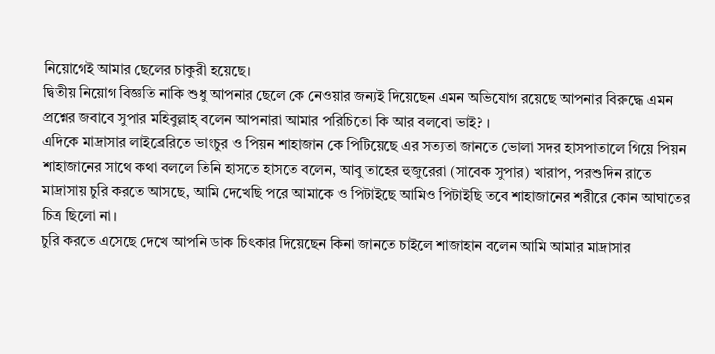নিয়োগেই আমার ছেলের চাকুরী হয়েছে।
দ্বিতীয় নিয়োগ বিজ্ঞতি নাকি শুধু আপনার ছেলে কে নেওয়ার জন্যই দিয়েছেন এমন অভিযোগ রয়েছে আপনার বিরুদ্ধে এমন প্রশ্নের জবাবে সুপার মহিবুল্লাহ্ বলেন আপনারা আমার পরিচিতো কি আর বলবো ভাই? ।
এদিকে মাদ্রাসার লাইব্রেরিতে ভাংচুর ও পিয়ন শাহাজান কে পিটিয়েছে এর সত্যতা জানতে ভোলা সদর হাসপাতালে গিয়ে পিয়ন শাহাজানের সাথে কথা বললে তিনি হাসতে হাসতে বলেন, আবু তাহের হুজুরেরা (সাবেক সুপার) খারাপ, পরশুদিন রাতে মাদ্রাসায় চুরি করতে আসছে, আমি দেখেছি পরে আমাকে ও পিটাইছে আমিও পিটাইছি তবে শাহাজানের শরীরে কোন আঘাতের চিত্র ছিলো না।
চুরি করতে এসেছে দেখে আপনি ডাক চিৎকার দিয়েছেন কিনা জানতে চাইলে শাজাহান বলেন আমি আমার মাদ্রাসার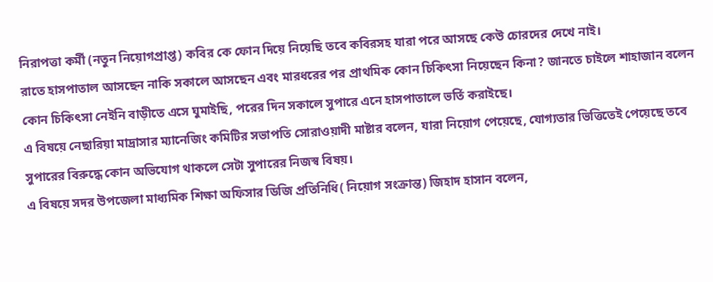নিরাপত্তা কর্মী (নতুন নিয়োগপ্রাপ্ত) কবির কে ফোন দিয়ে নিয়েছি তবে কবিরসহ যারা পরে আসছে কেউ চোরদের দেখে নাই।
রাতে হাসপাতাল আসছেন নাকি সকালে আসছেন এবং মারধরের পর প্রাথমিক কোন চিকিৎসা নিয়েছেন কিনা? জানতে চাইলে শাহাজান বলেন কোন চিকিৎসা নেইনি বাড়ীতে এসে ঘুমাইছি, পরের দিন সকালে সুপারে এনে হাসপাতালে ভর্তি করাইছে।
এ বিষয়ে নেছারিয়া মাদ্রাসার ম্যানেজিং কমিটির সভাপতি সোরাওয়াদী মাষ্টার বলেন, যারা নিয়োগ পেয়েছে, যোগ্যতার ভিত্তিতেই পেয়েছে তবে সুপারের বিরুদ্ধে কোন অভিযোগ থাকলে সেটা সুপারের নিজস্ব বিষয়।
এ বিষয়ে সদর উপজেলা মাধ্যমিক শিক্ষা অফিসার ডিজি প্রতিনিধি( নিয়োগ সংক্রান্ত) জিহাদ হাসান বলেন,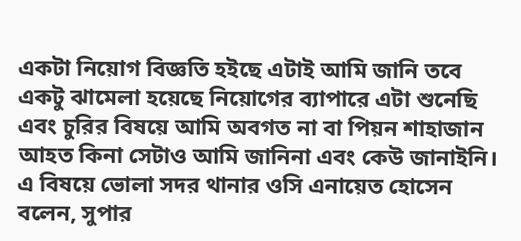একটা নিয়োগ বিজ্ঞতি হইছে এটাই আমি জানি তবে একটু ঝামেলা হয়েছে নিয়োগের ব্যাপারে এটা শুনেছি এবং চুরির বিষয়ে আমি অবগত না বা পিয়ন শাহাজান আহত কিনা সেটাও আমি জানিনা এবং কেউ জানাইনি।
এ বিষয়ে ভোলা সদর থানার ওসি এনায়েত হোসেন বলেন, সুপার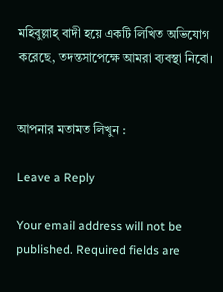মহিবুল্লাহ্ বাদী হয়ে একটি লিখিত অভিযোগ করেছে, তদন্তসাপেক্ষে আমরা ব্যবস্থা নিবো।


আপনার মতামত লিখুন :

Leave a Reply

Your email address will not be published. Required fields are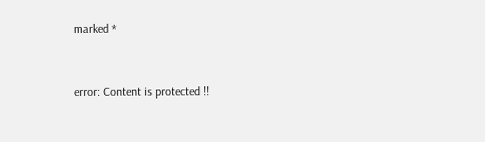marked *


error: Content is protected !!